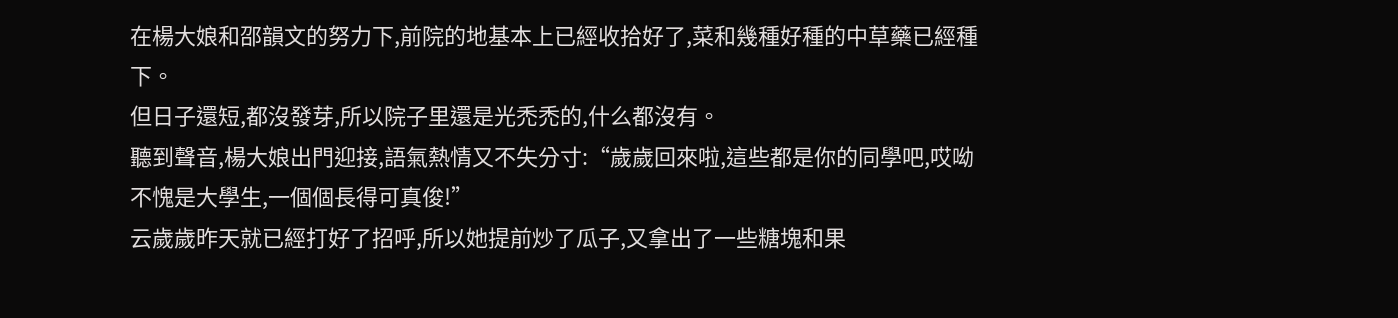在楊大娘和邵韻文的努力下,前院的地基本上已經收拾好了,菜和幾種好種的中草藥已經種下。
但日子還短,都沒發芽,所以院子里還是光禿禿的,什么都沒有。
聽到聲音,楊大娘出門迎接,語氣熱情又不失分寸:“歲歲回來啦,這些都是你的同學吧,哎呦不愧是大學生,一個個長得可真俊!”
云歲歲昨天就已經打好了招呼,所以她提前炒了瓜子,又拿出了一些糖塊和果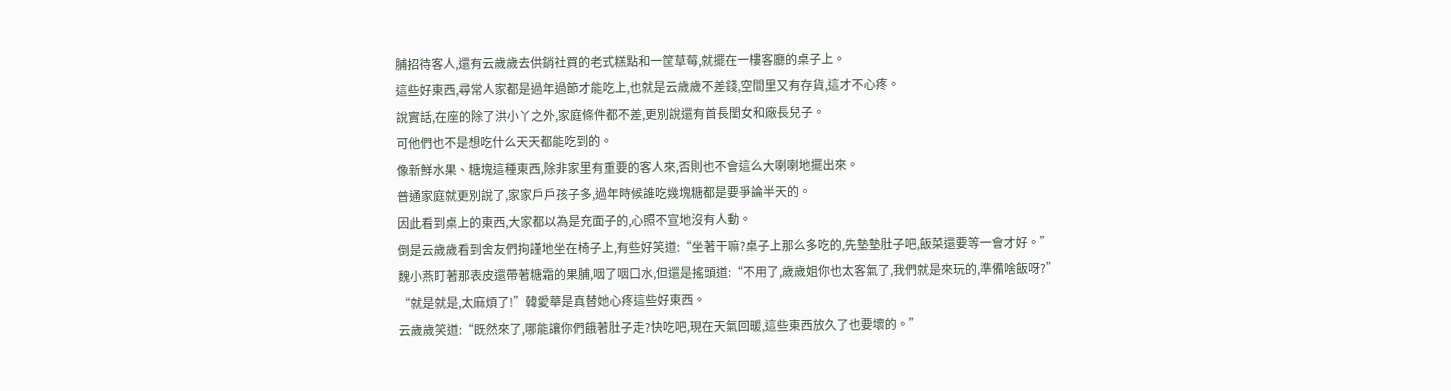脯招待客人,還有云歲歲去供銷社買的老式糕點和一筐草莓,就擺在一樓客廳的桌子上。
這些好東西,尋常人家都是過年過節才能吃上,也就是云歲歲不差錢,空間里又有存貨,這才不心疼。
說實話,在座的除了洪小丫之外,家庭條件都不差,更別說還有首長閨女和廠長兒子。
可他們也不是想吃什么天天都能吃到的。
像新鮮水果、糖塊這種東西,除非家里有重要的客人來,否則也不會這么大喇喇地擺出來。
普通家庭就更別說了,家家戶戶孩子多,過年時候誰吃幾塊糖都是要爭論半天的。
因此看到桌上的東西,大家都以為是充面子的,心照不宣地沒有人動。
倒是云歲歲看到舍友們拘謹地坐在椅子上,有些好笑道:“坐著干嘛?桌子上那么多吃的,先墊墊肚子吧,飯菜還要等一會才好。”
魏小燕盯著那表皮還帶著糖霜的果脯,咽了咽口水,但還是搖頭道:“不用了,歲歲姐你也太客氣了,我們就是來玩的,準備啥飯呀?”
“就是就是,太麻煩了!”韓愛華是真替她心疼這些好東西。
云歲歲笑道:“既然來了,哪能讓你們餓著肚子走?快吃吧,現在天氣回暖,這些東西放久了也要壞的。”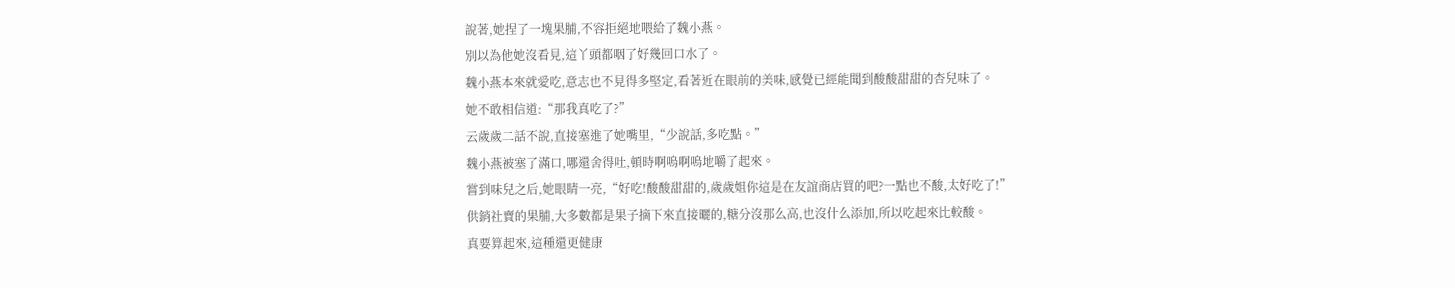說著,她捏了一塊果脯,不容拒絕地喂給了魏小燕。
別以為他她沒看見,這丫頭都咽了好幾回口水了。
魏小燕本來就愛吃,意志也不見得多堅定,看著近在眼前的美味,感覺已經能聞到酸酸甜甜的杏兒味了。
她不敢相信道:“那我真吃了?”
云歲歲二話不說,直接塞進了她嘴里,“少說話,多吃點。”
魏小燕被塞了滿口,哪還舍得吐,頓時啊嗚啊嗚地嚼了起來。
嘗到味兒之后,她眼睛一亮,“好吃!酸酸甜甜的,歲歲姐你這是在友誼商店買的吧?一點也不酸,太好吃了!”
供銷社賣的果脯,大多數都是果子摘下來直接曬的,糖分沒那么高,也沒什么添加,所以吃起來比較酸。
真要算起來,這種還更健康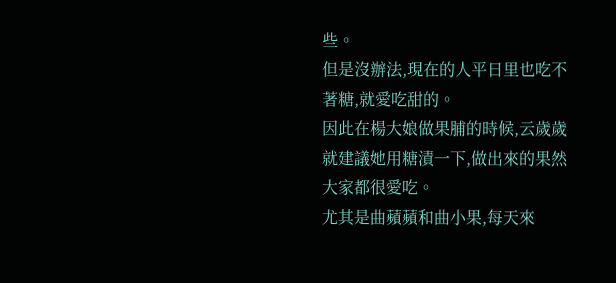些。
但是沒辦法,現在的人平日里也吃不著糖,就愛吃甜的。
因此在楊大娘做果脯的時候,云歲歲就建議她用糖漬一下,做出來的果然大家都很愛吃。
尤其是曲蘋蘋和曲小果,每天來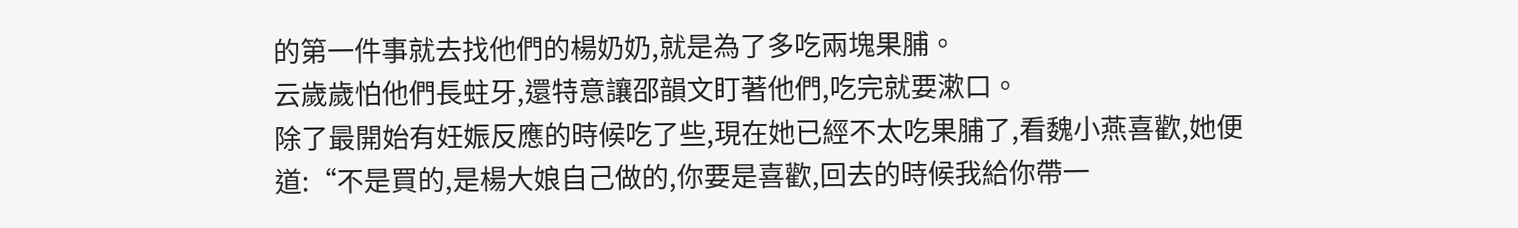的第一件事就去找他們的楊奶奶,就是為了多吃兩塊果脯。
云歲歲怕他們長蛀牙,還特意讓邵韻文盯著他們,吃完就要漱口。
除了最開始有妊娠反應的時候吃了些,現在她已經不太吃果脯了,看魏小燕喜歡,她便道:“不是買的,是楊大娘自己做的,你要是喜歡,回去的時候我給你帶一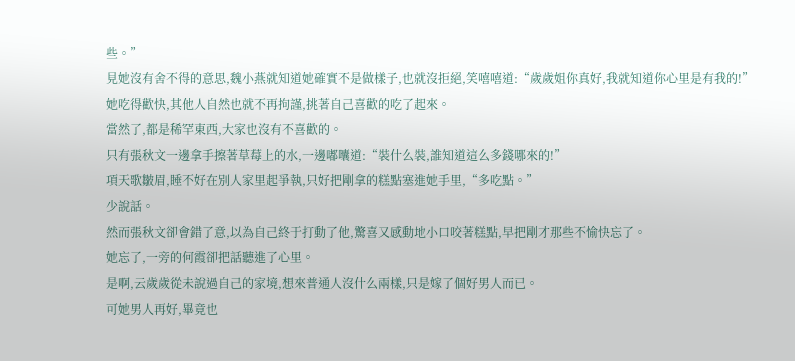些。”
見她沒有舍不得的意思,魏小燕就知道她確實不是做樣子,也就沒拒絕,笑嘻嘻道:“歲歲姐你真好,我就知道你心里是有我的!”
她吃得歡快,其他人自然也就不再拘謹,挑著自己喜歡的吃了起來。
當然了,都是稀罕東西,大家也沒有不喜歡的。
只有張秋文一邊拿手擦著草莓上的水,一邊嘟囔道:“裝什么裝,誰知道這么多錢哪來的!”
項天歌皺眉,睡不好在別人家里起爭執,只好把剛拿的糕點塞進她手里,“多吃點。”
少說話。
然而張秋文卻會錯了意,以為自己終于打動了他,驚喜又感動地小口咬著糕點,早把剛才那些不愉快忘了。
她忘了,一旁的何霞卻把話聽進了心里。
是啊,云歲歲從未說過自己的家境,想來普通人沒什么兩樣,只是嫁了個好男人而已。
可她男人再好,畢竟也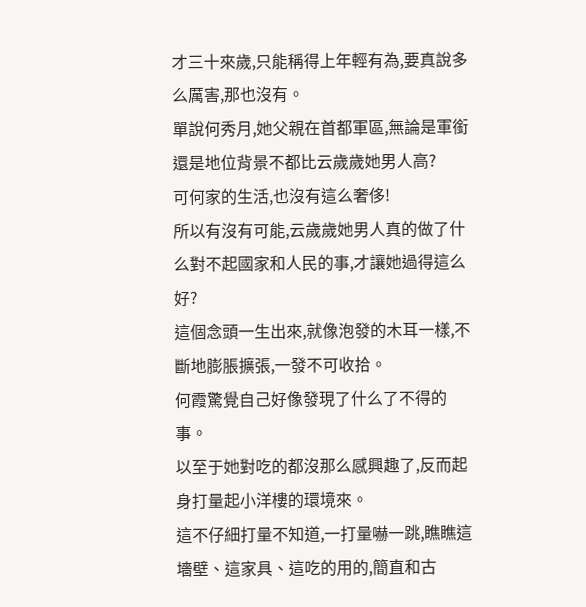才三十來歲,只能稱得上年輕有為,要真說多么厲害,那也沒有。
單說何秀月,她父親在首都軍區,無論是軍銜還是地位背景不都比云歲歲她男人高?
可何家的生活,也沒有這么奢侈!
所以有沒有可能,云歲歲她男人真的做了什么對不起國家和人民的事,才讓她過得這么好?
這個念頭一生出來,就像泡發的木耳一樣,不斷地膨脹擴張,一發不可收拾。
何霞驚覺自己好像發現了什么了不得的事。
以至于她對吃的都沒那么感興趣了,反而起身打量起小洋樓的環境來。
這不仔細打量不知道,一打量嚇一跳,瞧瞧這墻壁、這家具、這吃的用的,簡直和古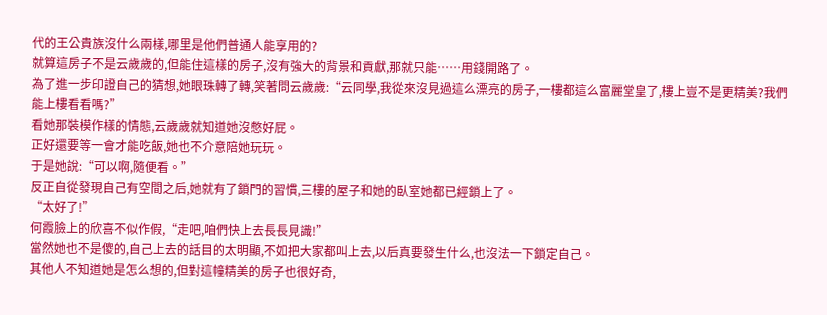代的王公貴族沒什么兩樣,哪里是他們普通人能享用的?
就算這房子不是云歲歲的,但能住這樣的房子,沒有強大的背景和貢獻,那就只能……用錢開路了。
為了進一步印證自己的猜想,她眼珠轉了轉,笑著問云歲歲:“云同學,我從來沒見過這么漂亮的房子,一樓都這么富麗堂皇了,樓上豈不是更精美?我們能上樓看看嗎?”
看她那裝模作樣的情態,云歲歲就知道她沒憋好屁。
正好還要等一會才能吃飯,她也不介意陪她玩玩。
于是她說:“可以啊,隨便看。”
反正自從發現自己有空間之后,她就有了鎖門的習慣,三樓的屋子和她的臥室她都已經鎖上了。
“太好了!”
何霞臉上的欣喜不似作假,“走吧,咱們快上去長長見識!”
當然她也不是傻的,自己上去的話目的太明顯,不如把大家都叫上去,以后真要發生什么,也沒法一下鎖定自己。
其他人不知道她是怎么想的,但對這幢精美的房子也很好奇,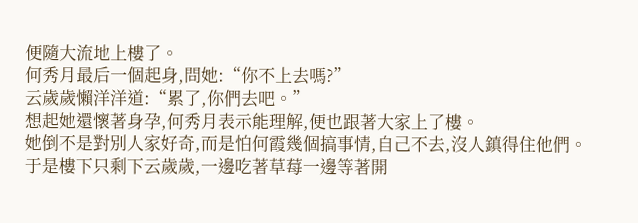便隨大流地上樓了。
何秀月最后一個起身,問她:“你不上去嗎?”
云歲歲懶洋洋道:“累了,你們去吧。”
想起她還懷著身孕,何秀月表示能理解,便也跟著大家上了樓。
她倒不是對別人家好奇,而是怕何霞幾個搞事情,自己不去,沒人鎮得住他們。
于是樓下只剩下云歲歲,一邊吃著草莓一邊等著開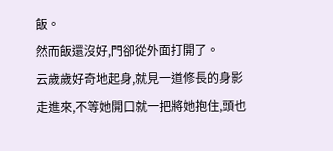飯。
然而飯還沒好,門卻從外面打開了。
云歲歲好奇地起身,就見一道修長的身影走進來,不等她開口就一把將她抱住,頭也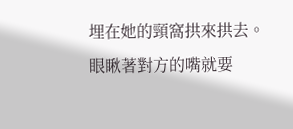埋在她的頸窩拱來拱去。
眼瞅著對方的嘴就要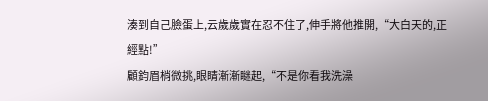湊到自己臉蛋上,云歲歲實在忍不住了,伸手將他推開,“大白天的,正經點!”
顧鈞眉梢微挑,眼睛漸漸瞇起,“不是你看我洗澡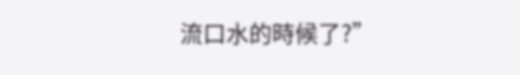流口水的時候了?”